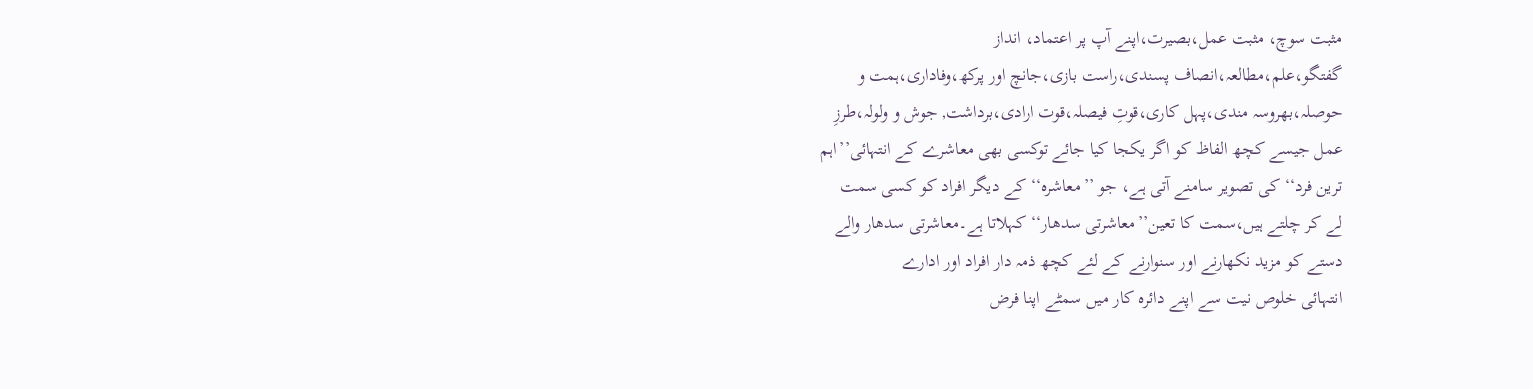مثبت سوچ، مثبت عمل،بصیرت،اپنے آپ پر اعتماد، انداز
گفتگو،علم،مطالعہ،انصاف پسندی،راست بازی،جانچ اور پرکھ،وفاداری،ہمت و
حوصلہ،بھروسہ مندی،پہل کاری،قوتِ فیصلہ،قوت ارادی،برداشت, جوش و ولولہ،طرزِ
عمل جیسے کچھ الفاظ کو اگر یکجا کیا جائے توکسی بھی معاشرے کے انتہائی’’اہم
ترین فرد‘‘ کی تصویر سامنے آتی ہے، جو ’’معاشرہ‘‘ کے دیگر افراد کو کسی سمت
لے کر چلتے ہیں،سمت کا تعین’’معاشرتی سدھار‘‘ کہلاتا ہے۔معاشرتی سدھار والے
دستے کو مزید نکھارنے اور سنوارنے کے لئے کچھ ذمہ دار افراد اور ادارے
انتہائی خلوص نیت سے اپنے دائرہ کار میں سمٹے اپنا فرض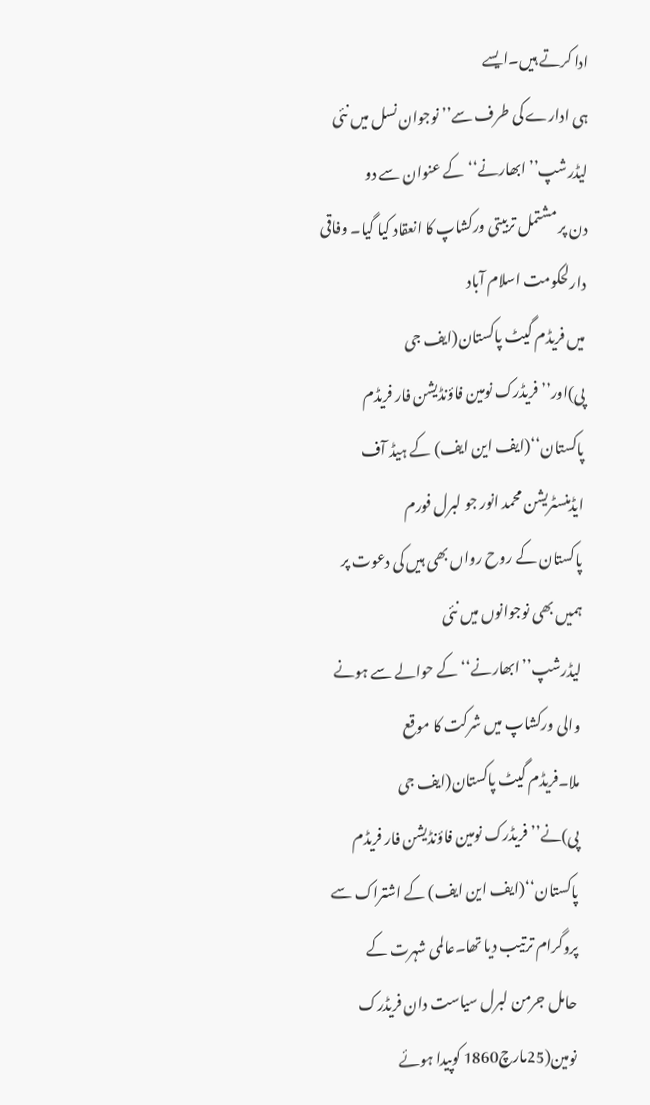ادا کرتے ہیں۔ایسے
ہی ادارے کی طرف سے’’ نوجوان نسل میں نئی لیڈرشپ’’ابھارنے‘‘ کے عنوان سے دو
دن پر مشتمل تربیتی ورکشاپ کا انعقاد کیا گیا۔ وفاقی دارلحکومت اسلام آباد
میں فریڈم گیٹ پاکستان(ایف جی پی)اور’’فریڈرک نومین فاؤنڈیشن فار فریڈم
پاکستان‘‘(ایف این ایف) کے ہیڈ آف ایڈمنسٹریشن محمد انور جو لبرل فورم
پاکستان کے روح رواں بھی ہیں کی دعوت پر ہمیں بھی نوجوانوں میں نئی
لیڈرشپ’’ابھارنے‘‘ کے حوالے سے ہونے والی ورکشاپ میں شرکت کا موقع
ملا۔فریڈم گیٹ پاکستان(ایف جی پی)نے’’فریڈرک نومین فاؤنڈیشن فار فریڈم
پاکستان‘‘(ایف این ایف) کے اشتراک سے پروگرام ترتیب دیا تھا۔عالمی شہرت کے
حامل جرمن لبرل سیاست دان فریڈرک نومین(25مارچ1860 کوپیدا ہوئے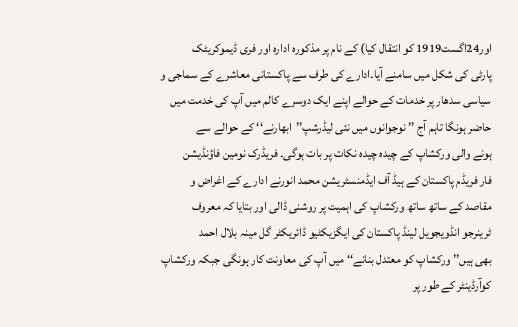اور24اگست1919 کو انتقال کیا) کے نام پر مذکورہ ادارہ اور فری ڈیموکریٹک
پارٹی کی شکل میں سامنے آیا۔ادارے کی طرف سے پاکستانی معاشرے کے سماجی و
سیاسی سدھار پر خدمات کے حوالے اپنے ایک دوسرے کالم میں آپ کی خدمت میں
حاضر ہونگا تاہم آج ’’ نوجوانوں میں نئی لیڈرشپ’’ابھارنے‘‘ کے حوالے سے
ہونے والی ورکشاپ کے چیدہ چیدہ نکات پر بات ہوگی۔ فریڈرک نومین فاؤنڈیشن
فار فریڈم پاکستان کے ہیڈ آف ایڈمنسٹریشن محمد انورنے ادارے کے اغراض و
مقاصد کے ساتھ ساتھ ورکشاپ کی اہمیت پر روشنی ڈالی اور بتایا کہ معروف
ٹرینرجو انڈویجویل لینڈ پاکستان کی ایگزیکٹیو ڈائریکٹر گل مینہ بلال احمد
بھی ہیں’’ ورکشاپ کو معتدل بنانے‘‘ میں آپ کی معاونت کار ہونگی جبکہ ورکشاپ
کوآرڈینٹر کے طور پر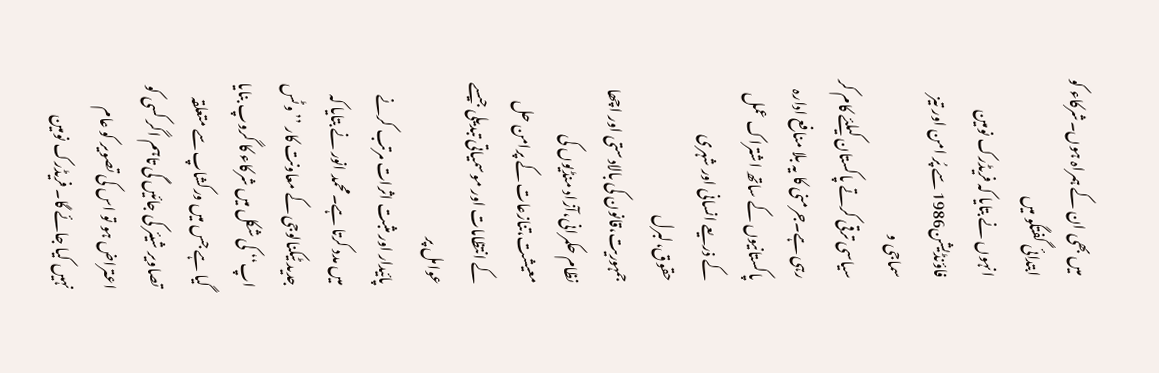میں بھی ان کے ہمراہ ہوں۔شرکاء کو ابتدائی گفتگو میں
انہوں نے بتایا کہ فریڈرک نومین فاؤنڈیشن1986 سے پُر امن اور تیز سماجی و
سیاسی ترقی کرتے پاکستان کیلئے کام کر رہی ہے۔جرمنی کا یہ بلا منافع ادارہ
پاکستانیوں کے ساتھ اشتراک عمل کے ذریعے انسانی اور شہری حقوق،لبرل
جمہوریت،قانون کی بالادستی اور اچھا نظام حکمرانی،آزاد منڈیوں کی
معیشت،تنازعات کے پرامن حل کے انتظامات اور موسمیاتی تبدیلی جیسے عوامل پر
پائیدار اور مثبت اثرات مرتب کرنے میں مدد کرتا ہے۔محمد انور نے بتایا کہ
جدید ٹیکنالوجی کے معاونت کار ’’وٹس اپ‘‘ کی شکل میں شرکاء کا گروپ بنایا
گیا ہے جس میں ورکشاپ سے متعلقہ تصاویر شیئر کی جائیں گی تاہم اگر کسی کو
اعتراض ہو تو اس کی تصویر کو عام نہیں کیا جائے گا۔ فریڈرک نومین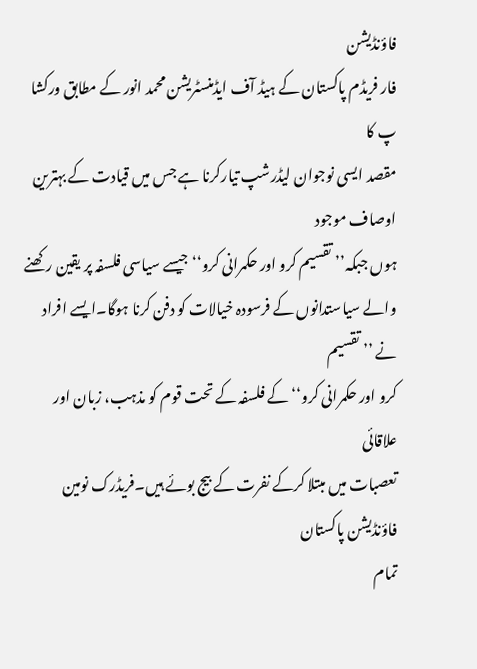فاؤنڈیشن
فار فریڈم پاکستان کے ہیڈ آف ایڈمنسٹریشن محمد انور کے مطابق ورکشا پ کا
مقصد ایسی نوجوان لیڈرشپ تیارکرنا ہے جس میں قیادت کے بہترین اوصاف موجود
ہوں جبکہ’’ تقسیم کرو اور حکمرانی کرو‘‘جیسے سیاسی فلسفہ پر یقین رکھنے
والے سیاستدانوں کے فرسودہ خیالات کو دفن کرنا ہوگا۔ایسے افراد نے ’’ تقسیم
کرو اور حکمرانی کرو‘‘ کے فلسفہ کے تحت قوم کو مذہب، زبان اور علاقائی
تعصبات میں مبتلا کرکے نفرت کے بیج بوئے ہیں۔فریڈرک نومین فاؤنڈیشن پاکستان
تمام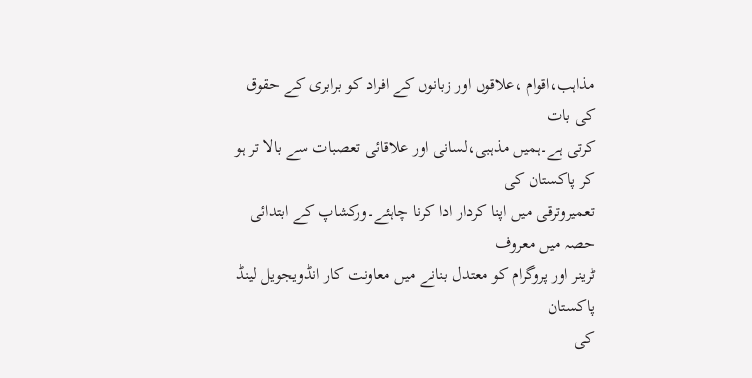مذاہب،اقوام ،علاقوں اور زبانوں کے افراد کو برابری کے حقوق کی بات
کرتی ہے۔ہمیں مذہبی،لسانی اور علاقائی تعصبات سے بالا تر ہو کر پاکستان کی
تعمیروترقی میں اپنا کردار ادا کرنا چاہئے۔ورکشاپ کے ابتدائی حصہ میں معروف
ٹرینر اور پروگرام کو معتدل بنانے میں معاونت کار انڈویجویل لینڈ پاکستان
کی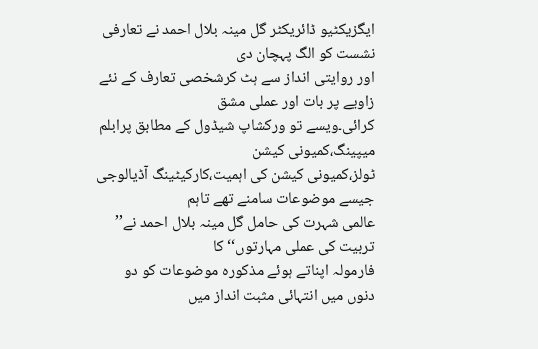ایگزیکٹیو ڈائریکٹر گل مینہ بلال احمد نے تعارفی نشست کو الگ پہچان دی
اور روایتی انداز سے ہٹ کرشخصی تعارف کے نئے زاویے پر بات اور عملی مشق
کرائی۔ویسے تو ورکشاپ شیڈول کے مطابق پرابلم میپینگ،کمیونی کیشن
ٹولز،کمیونی کیشن کی اہمیت،کارکیٹینگ آڈیالوجی جیسے موضوعات سامنے تھے تاہم
عالمی شہرت کی حامل گل مینہ بلال احمد نے’’ تربیت کی عملی مہارتوں‘‘ کا
فارمولہ اپناتے ہوئے مذکورہ موضوعات کو دو دنوں میں انتہائی مثبت انداز میں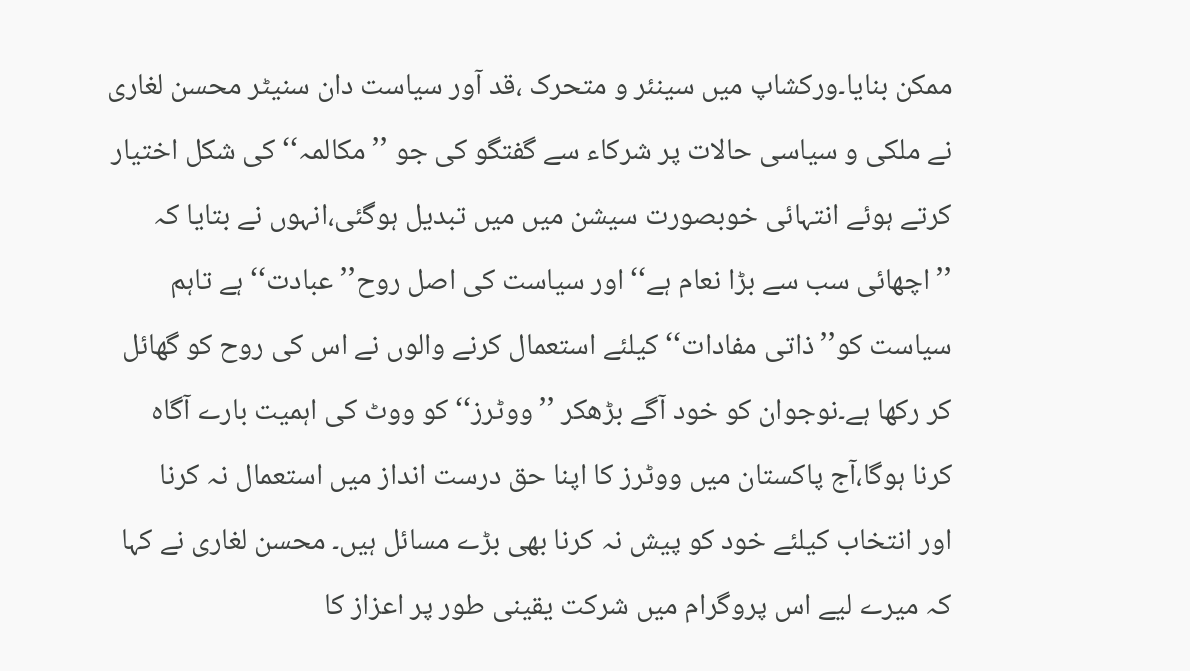ممکن بنایا۔ورکشاپ میں سینئر و متحرک ،قد آور سیاست دان سنیٹر محسن لغاری
نے ملکی و سیاسی حالات پر شرکاء سے گفتگو کی جو ’’مکالمہ‘‘ کی شکل اختیار
کرتے ہوئے انتہائی خوبصورت سیشن میں میں تبدیل ہوگئی،انہوں نے بتایا کہ
’’اچھائی سب سے بڑا نعام ہے‘‘ اور سیاست کی اصل روح’’ عبادت‘‘ ہے تاہم
سیاست کو’’ذاتی مفادات‘‘ کیلئے استعمال کرنے والوں نے اس کی روح کو گھائل
کر رکھا ہے۔نوجوان کو خود آگے بڑھکر ’’ووٹرز‘‘ کو ووٹ کی اہمیت بارے آگاہ
کرنا ہوگا،آج پاکستان میں ووٹرز کا اپنا حق درست انداز میں استعمال نہ کرنا
اور انتخاب کیلئے خود کو پیش نہ کرنا بھی بڑے مسائل ہیں۔ محسن لغاری نے کہا
کہ میرے لیے اس پروگرام میں شرکت یقینی طور پر اعزاز کا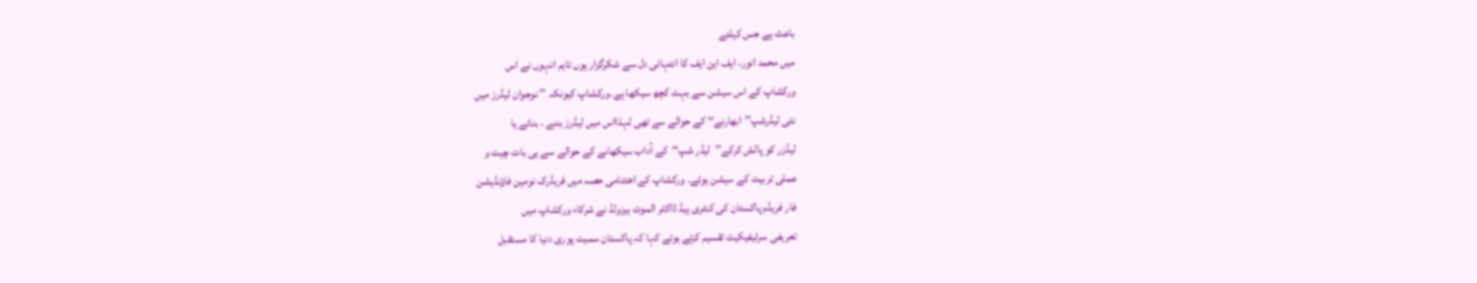باعث ہے جس کیلئے
میں محمد انور، ایف این ایف کا انتہائی دل سے شکرگزار ہوں تاہم انہوں نے اس
ورکشاپ کے اس سیشن سے بہت کچھ سیکھا ہے۔ورکشاپ کیونکہ ’’ نوجوان لیڈرز میں
نئی لیڈرشپ’’ابھارنے‘‘ کے حوالے سے تھی لہذااس میں لیڈرز بننے ، بنانے یا
لیڈزر کو پالش کرکے’’لیڈر شپ‘‘کے آداب سیکھانے کے حوالے سے ہی بات چیت و
عملی تربیت کے سیشن ہوئے۔ ورکشاپ کے اختتامی حصہ میں فریڈرک نومین فاؤنڈیشن
فار فریڈم پاکستان کی کنٹری ہیڈ ڈاکٹر الموٹ بیزولڈ نے شرکاء ورکشاپ میں
تعریفی سرٹیفیکیٹ تقسیم کرتے ہوئے کہا کہ پاکستان سمیت پوری دنیا کا مستقبل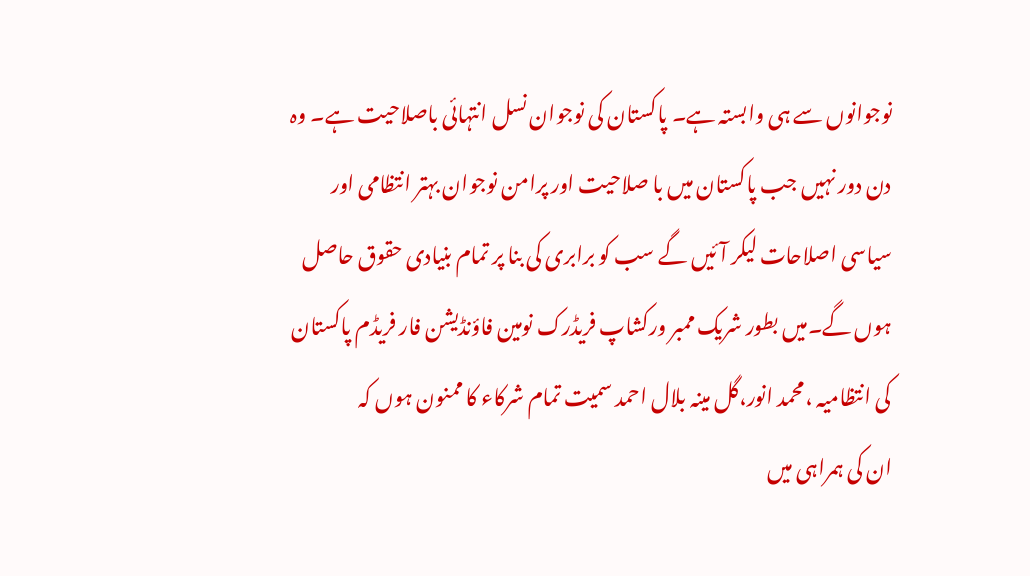نوجوانوں سے ہی وابستہ ہے۔ پاکستان کی نوجوان نسل انتہائی باصلاحیت ہے۔ وہ
دن دور نہیں جب پاکستان میں با صلاحیت اور پرامن نوجوان بہتر انتظامی اور
سیاسی اصلاحات لیکر آئیں گے سب کو برابری کی بنا پر تمام بنیادی حقوق حاصل
ہوں گے۔میں بطور شریک ممبر ورکشاپ فریڈرک نومین فاؤنڈیشن فار فریڈم پاکستان
کی انتظامیہ ،محمد انور،گل مینہ بلال احمد سمیت تمام شرکاء کا ممنون ہوں کہ
ان کی ہمراہی میں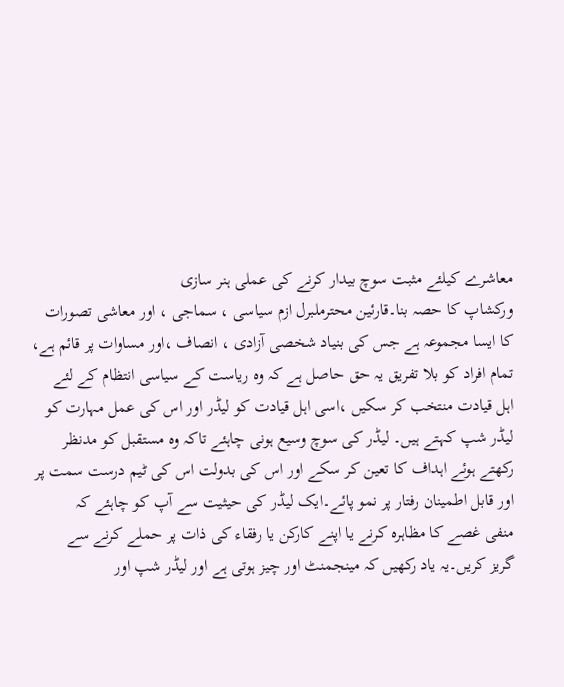معاشرے کیلئے مثبت سوچ بیدار کرنے کی عملی ہنر سازی
ورکشاپ کا حصہ بنا۔قارئین محترملبرل ازم سیاسی ، سماجی ، اور معاشی تصورات
کا ایسا مجموعہ ہے جس کی بنیاد شخصی آزادی ، انصاف ،اور مساوات پر قائم ہے،
تمام افراد کو بلا تفریق یہ حق حاصل ہے کہ وہ ریاست کے سیاسی انتظام کے لئے
اہل قیادت منتخب کر سکیں ،اسی اہل قیادت کو لیڈر اور اس کی عمل مہارت کو
لیڈر شپ کہتے ہیں۔ لیڈر کی سوچ وسیع ہونی چاہئے تاکہ وہ مستقبل کو مدنظر
رکھتے ہوئے اہداف کا تعین کر سکے اور اس کی بدولت اس کی ٹیم درست سمت پر
اور قابل اطمینان رفتار پر نمو پائے۔ایک لیڈر کی حیثیت سے آپ کو چاہئے کہ
منفی غصے کا مظاہرہ کرنے یا اپنے کارکن یا رفقاء کی ذات پر حملے کرنے سے
گریز کریں۔یہ یاد رکھیں کہ مینجمنٹ اور چیز ہوتی ہے اور لیڈر شپ اور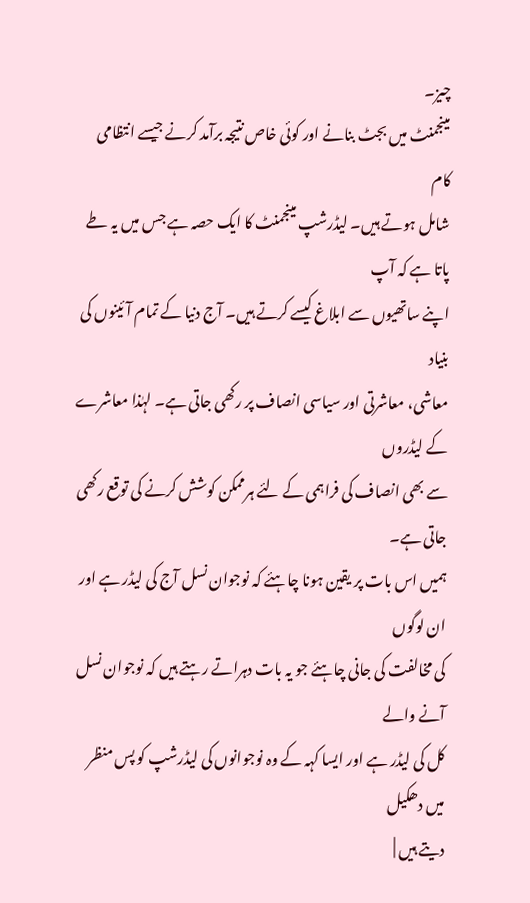چیز۔
مینجمنٹ میں بجٹ بنانے اور کوئی خاص نتیجہ برآمد کرنے جیسے انتظامی کام
شامل ہوتے ہیں۔ لیڈرشپ مینجمنٹ کا ایک حصہ ہے جس میں یہ طے پاتا ہے کہ آپ
اپنے ساتھیوں سے ابلاغ کیسے کرتے ہیں۔ آج دنیا کے تمام آئینوں کی بنیاد
معاشی، معاشرتی اور سیاسی انصاف پر رکھی جاتی ہے۔ لہٰذا معاشرے کے لیڈروں
سے بھی انصاف کی فراہمی کے لئے ہرممکن کوشش کرنے کی توقع رکھی جاتی ہے۔
ہمیں اس بات پر یقین ہونا چاہئے کہ نوجوان نسل آج کی لیڈر ہے اور ان لوگوں
کی مخالفت کی جانی چاہئے جو یہ بات دہراتے رہتے ہیں کہ نوجوان نسل آنے والے
کل کی لیڈر ہے اور ایسا کہہ کے وہ نوجوانوں کی لیڈرشپ کو پس منظر میں دھکیل
دیتے ہیں |